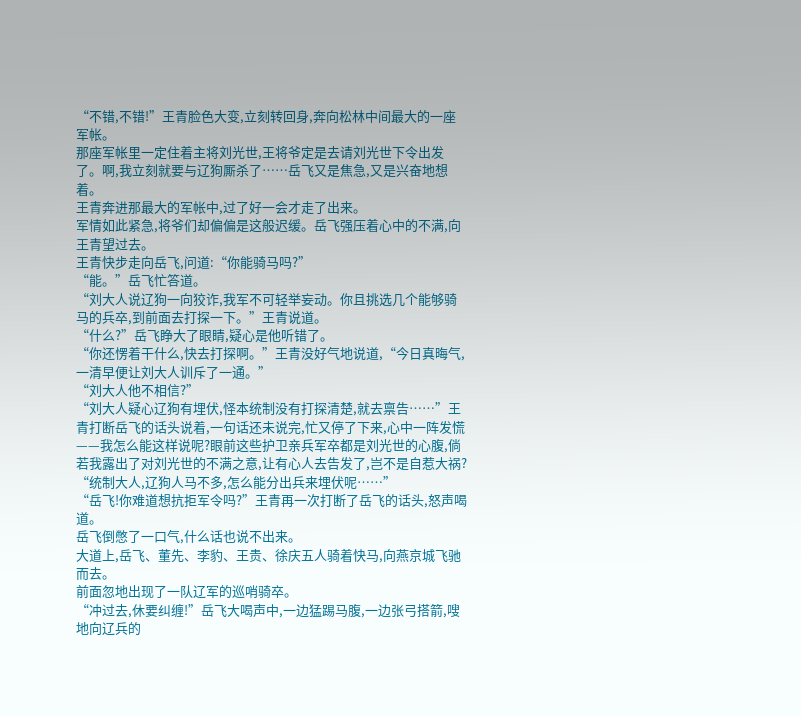“不错,不错!”王青脸色大变,立刻转回身,奔向松林中间最大的一座军帐。
那座军帐里一定住着主将刘光世,王将爷定是去请刘光世下令出发了。啊,我立刻就要与辽狗厮杀了……岳飞又是焦急,又是兴奋地想着。
王青奔进那最大的军帐中,过了好一会才走了出来。
军情如此紧急,将爷们却偏偏是这般迟缓。岳飞强压着心中的不满,向王青望过去。
王青快步走向岳飞,问道:“你能骑马吗?”
“能。”岳飞忙答道。
“刘大人说辽狗一向狡诈,我军不可轻举妄动。你且挑选几个能够骑马的兵卒,到前面去打探一下。”王青说道。
“什么?”岳飞睁大了眼睛,疑心是他听错了。
“你还愣着干什么,快去打探啊。”王青没好气地说道,“今日真晦气,一清早便让刘大人训斥了一通。”
“刘大人他不相信?”
“刘大人疑心辽狗有埋伏,怪本统制没有打探清楚,就去禀告……”王青打断岳飞的话头说着,一句话还未说完,忙又停了下来,心中一阵发慌——我怎么能这样说呢?眼前这些护卫亲兵军卒都是刘光世的心腹,倘若我露出了对刘光世的不满之意,让有心人去告发了,岂不是自惹大祸?
“统制大人,辽狗人马不多,怎么能分出兵来埋伏呢……”
“岳飞!你难道想抗拒军令吗?”王青再一次打断了岳飞的话头,怒声喝道。
岳飞倒憋了一口气,什么话也说不出来。
大道上,岳飞、董先、李豹、王贵、徐庆五人骑着快马,向燕京城飞驰而去。
前面忽地出现了一队辽军的巡哨骑卒。
“冲过去,休要纠缠!”岳飞大喝声中,一边猛踢马腹,一边张弓搭箭,嗖地向辽兵的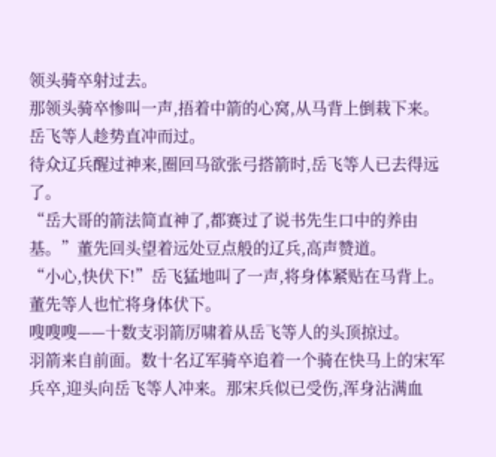领头骑卒射过去。
那领头骑卒惨叫一声,捂着中箭的心窝,从马背上倒栽下来。
岳飞等人趁势直冲而过。
待众辽兵醒过神来,圈回马欲张弓搭箭时,岳飞等人已去得远了。
“岳大哥的箭法简直神了,都赛过了说书先生口中的养由基。”董先回头望着远处豆点般的辽兵,高声赞道。
“小心,快伏下!”岳飞猛地叫了一声,将身体紧贴在马背上。
董先等人也忙将身体伏下。
嗖嗖嗖——十数支羽箭厉啸着从岳飞等人的头顶掠过。
羽箭来自前面。数十名辽军骑卒追着一个骑在快马上的宋军兵卒,迎头向岳飞等人冲来。那宋兵似已受伤,浑身沾满血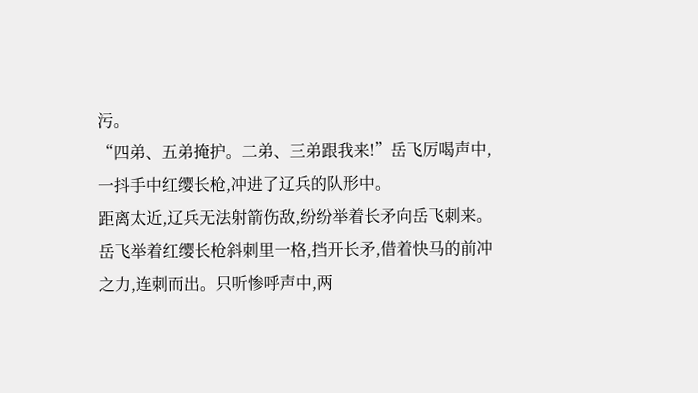污。
“四弟、五弟掩护。二弟、三弟跟我来!”岳飞厉喝声中,一抖手中红缨长枪,冲进了辽兵的队形中。
距离太近,辽兵无法射箭伤敌,纷纷举着长矛向岳飞刺来。
岳飞举着红缨长枪斜刺里一格,挡开长矛,借着快马的前冲之力,连刺而出。只听惨呼声中,两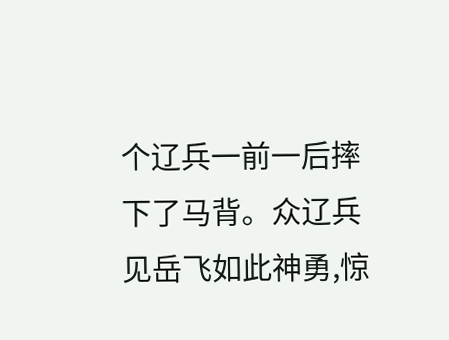个辽兵一前一后摔下了马背。众辽兵见岳飞如此神勇,惊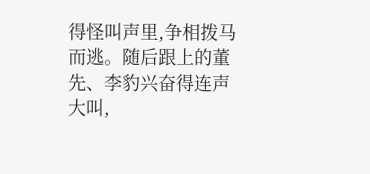得怪叫声里,争相拨马而逃。随后跟上的董先、李豹兴奋得连声大叫,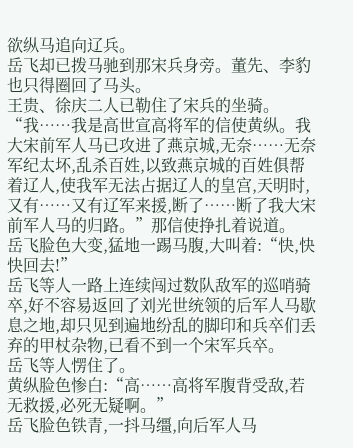欲纵马追向辽兵。
岳飞却已拨马驰到那宋兵身旁。董先、李豹也只得圈回了马头。
王贵、徐庆二人已勒住了宋兵的坐骑。
“我……我是高世宣高将军的信使黄纵。我大宋前军人马已攻进了燕京城,无奈……无奈军纪太坏,乱杀百姓,以致燕京城的百姓俱帮着辽人,使我军无法占据辽人的皇宫,天明时,又有……又有辽军来援,断了……断了我大宋前军人马的归路。”那信使挣扎着说道。
岳飞脸色大变,猛地一踢马腹,大叫着:“快,快快回去!”
岳飞等人一路上连续闯过数队敌军的巡哨骑卒,好不容易返回了刘光世统领的后军人马歇息之地,却只见到遍地纷乱的脚印和兵卒们丢弃的甲杖杂物,已看不到一个宋军兵卒。
岳飞等人愣住了。
黄纵脸色惨白:“高……高将军腹背受敌,若无救援,必死无疑啊。”
岳飞脸色铁青,一抖马缰,向后军人马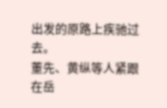出发的原路上疾驰过去。
董先、黄纵等人紧跟在岳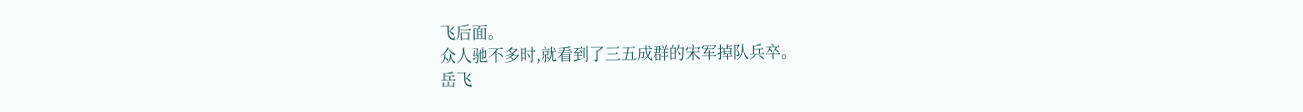飞后面。
众人驰不多时,就看到了三五成群的宋军掉队兵卒。
岳飞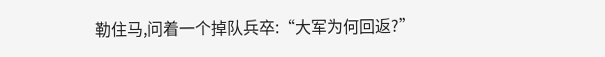勒住马,问着一个掉队兵卒:“大军为何回返?”